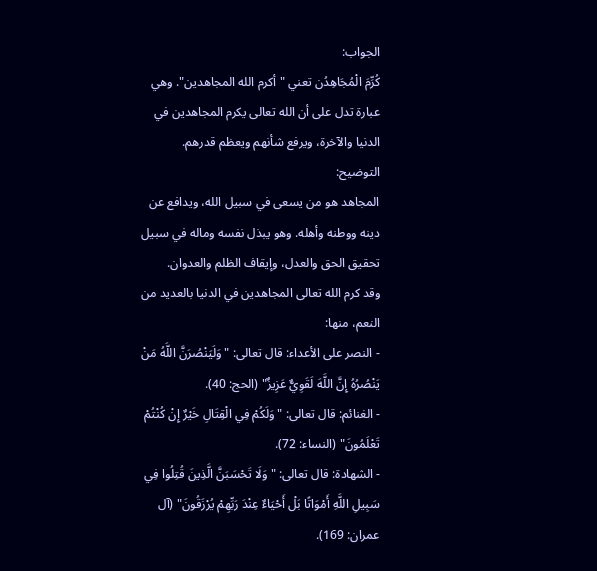الجواب:
كُرِّمَ الْمُجَاهِدُن تعني "أكرم الله المجاهدين". وهي عبارة تدل على أن الله تعالى يكرم المجاهدين في الدنيا والآخرة، ويرفع شأنهم ويعظم قدرهم.
التوضيح:
المجاهد هو من يسعى في سبيل الله، ويدافع عن دينه ووطنه وأهله. وهو يبذل نفسه وماله في سبيل تحقيق الحق والعدل، وإيقاف الظلم والعدوان.
وقد كرم الله تعالى المجاهدين في الدنيا بالعديد من النعم، منها:
- النصر على الأعداء: قال تعالى: "وَلَيَنْصُرَنَّ اللَّهُ مَنْ يَنْصُرُهُ إِنَّ اللَّهَ لَقَوِيٌّ عَزِيزٌ" (الحج: 40).
- الغنائم: قال تعالى: "وَلَكُمْ فِي الْقِتَالِ خَيْرٌ إِنْ كُنْتُمْ تَعْلَمُونَ" (النساء: 72).
- الشهادة: قال تعالى: "وَلَا تَحْسَبَنَّ الَّذِينَ قُتِلُوا فِي سَبِيلِ اللَّهِ أَمْوَاتًا بَلْ أَحْيَاءٌ عِنْدَ رَبِّهِمْ يُرْزَقُونَ" (آل عمران: 169).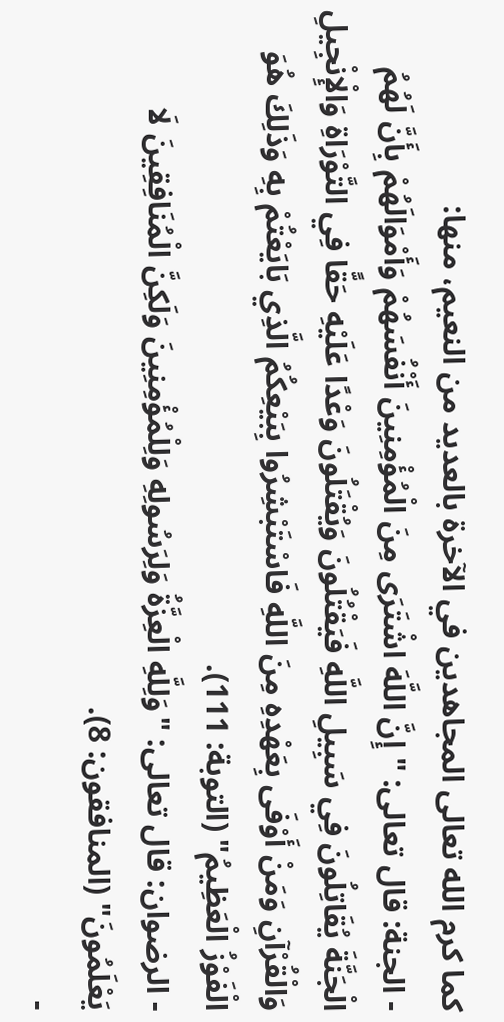كما كرم الله تعالى المجاهدين في الآخرة بالعديد من النعيم، منها:
- الجنة: قال تعالى: "إِنَّ اللَّهَ اشْتَرَى مِنَ الْمُؤْمِنِينَ أَنْفُسَهُمْ وَأَمْوَالَهُمْ بِأَنَّ لَهُمُ الْجَنَّةَ يُقَاتِلُونَ فِي سَبِيلِ اللَّهِ فَيَقْتُلُونَ وَيُقْتَلُونَ وَعْدًا عَلَيْهِ حَقًّا فِي التَّوْرَاةِ وَالْإِنْجِيلِ وَالْقُرْآنِ وَمَنْ أَوْفَى بِعَهْدِهِ مِنَ اللَّهِ فَاسْتَبْشِرُوا بِبَيْعِكُمُ الَّذِي بَايَعْتُمْ بِهِ وَذَلِكَ هُوَ الْفَوْزُ الْعَظِيمُ" (التوبة: 111).
- الرضوان: قال تعالى: "وَلِلَّهِ الْعِزَّةُ وَلِرَسُولِهِ وَلِلْمُؤْمِنِينَ وَلَكِنَّ الْمُنَافِقِينَ لَا يَعْلَمُونَ" (المنافقون: 8).
-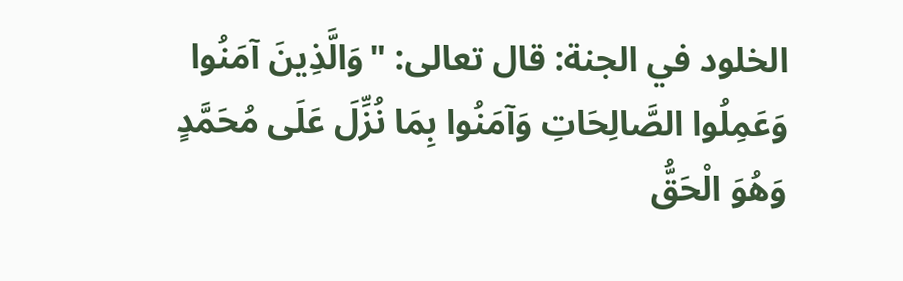الخلود في الجنة: قال تعالى: "وَالَّذِينَ آمَنُوا وَعَمِلُوا الصَّالِحَاتِ وَآمَنُوا بِمَا نُزِّلَ عَلَى مُحَمَّدٍ وَهُوَ الْحَقُّ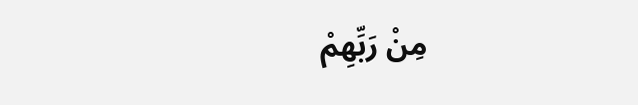مِنْ رَبِّهِمْ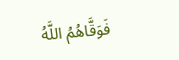فَوَقَّاهُمُ اللَّهُ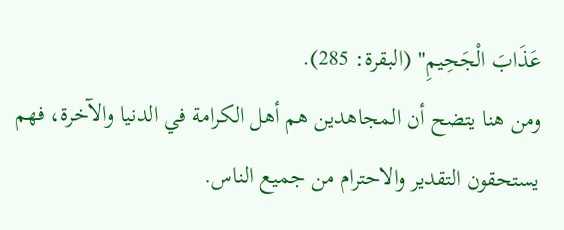عَذَابَ الْجَحِيمِ" (البقرة: 285).
ومن هنا يتضح أن المجاهدين هم أهل الكرامة في الدنيا والآخرة، فهم يستحقون التقدير والاحترام من جميع الناس.